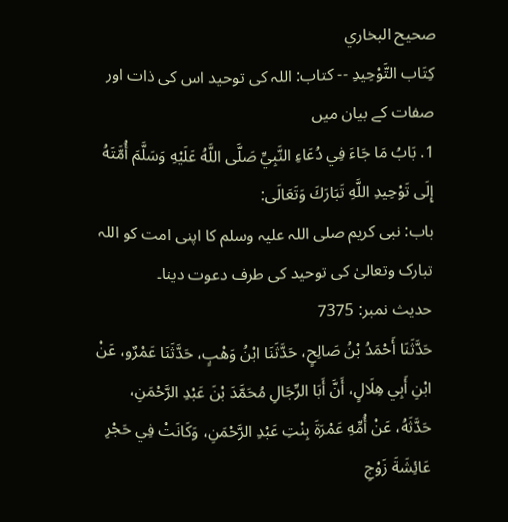صحيح البخاري
كِتَاب التَّوْحِيدِ -- کتاب: اللہ کی توحید اس کی ذات اور صفات کے بیان میں
1. بَابُ مَا جَاءَ فِي دُعَاءِ النَّبِيِّ صَلَّى اللَّهُ عَلَيْهِ وَسَلَّمَ أُمَّتَهُ إِلَى تَوْحِيدِ اللَّهِ تَبَارَكَ وَتَعَالَى:
باب: نبی کریم صلی اللہ علیہ وسلم کا اپنی امت کو اللہ تبارک وتعالیٰ کی توحید کی طرف دعوت دینا۔
حدیث نمبر: 7375
حَدَّثَنَا أَحْمَدُ بْنُ صَالِحٍ، حَدَّثَنَا ابْنُ وَهْبٍ، حَدَّثَنَا عَمْرٌو، عَنْ ابْنِ أَبِي هِلَالٍ، أَنَّ أَبَا الرِّجَالِ مُحَمَّدَ بْنَ عَبْدِ الرَّحْمَنِ، حَدَّثَهُ، عَنْ أُمِّهِ عَمْرَةَ بِنْتِ عَبْدِ الرَّحْمَنِ، وَكَانَتْ فِي حَجْرِ عَائِشَةَ زَوْجِ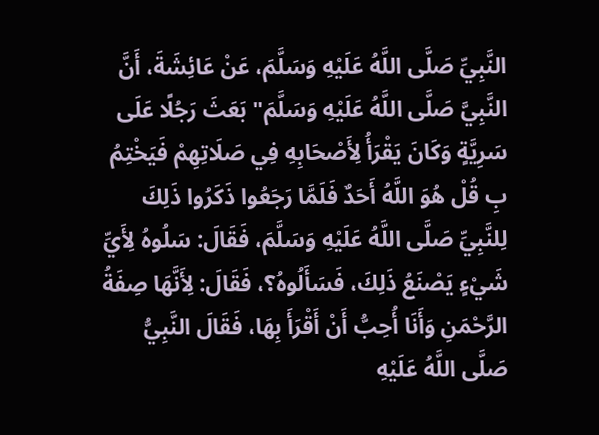النَّبِيِّ صَلَّى اللَّهُ عَلَيْهِ وَسَلَّمَ، عَنْ عَائِشَةَ، أَنَّ النَّبِيَّ صَلَّى اللَّهُ عَلَيْهِ وَسَلَّمَ" بَعَثَ رَجُلًا عَلَى سَرِيَّةٍ وَكَانَ يَقْرَأُ لِأَصْحَابِهِ فِي صَلَاتِهِمْ فَيَخْتِمُ بِ قُلْ هُوَ اللَّهُ أَحَدٌ فَلَمَّا رَجَعُوا ذَكَرُوا ذَلِكَ لِلنَّبِيِّ صَلَّى اللَّهُ عَلَيْهِ وَسَلَّمَ، فَقَالَ: سَلُوهُ لِأَيِّ شَيْءٍ يَصْنَعُ ذَلِكَ، فَسَأَلُوهُ؟، فَقَالَ: لِأَنَّهَا صِفَةُ الرَّحْمَنِ وَأَنَا أُحِبُّ أَنْ أَقْرَأَ بِهَا، فَقَالَ النَّبِيُّ صَلَّى اللَّهُ عَلَيْهِ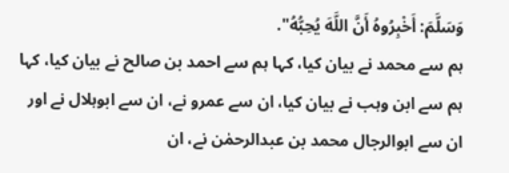وَسَلَّمَ: أَخْبِرُوهُ أَنَّ اللَّهَ يُحِبُّهُ".
ہم سے محمد نے بیان کیا، کہا ہم سے احمد بن صالح نے بیان کیا، کہا ہم سے ابن وہب نے بیان کیا، ان سے عمرو نے، ان سے ابوہلال نے اور ان سے ابوالرجال محمد بن عبدالرحمٰن نے، ان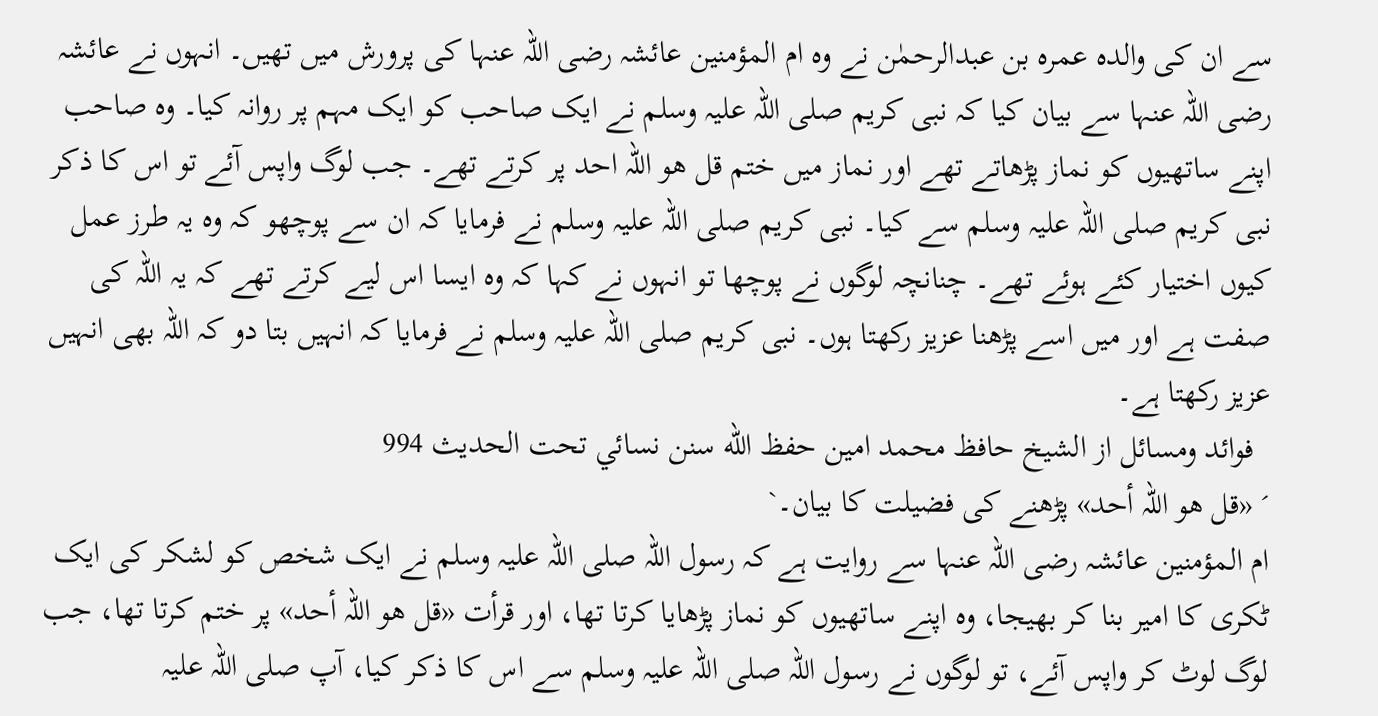سے ان کی والدہ عمرہ بن عبدالرحمٰن نے وہ ام المؤمنین عائشہ رضی اللہ عنہا کی پرورش میں تھیں۔ انہوں نے عائشہ رضی اللہ عنہا سے بیان کیا کہ نبی کریم صلی اللہ علیہ وسلم نے ایک صاحب کو ایک مہم پر روانہ کیا۔ وہ صاحب اپنے ساتھیوں کو نماز پڑھاتے تھے اور نماز میں ختم قل ھو اللہ احد پر کرتے تھے۔ جب لوگ واپس آئے تو اس کا ذکر نبی کریم صلی اللہ علیہ وسلم سے کیا۔ نبی کریم صلی اللہ علیہ وسلم نے فرمایا کہ ان سے پوچھو کہ وہ یہ طرز عمل کیوں اختیار کئے ہوئے تھے۔ چنانچہ لوگوں نے پوچھا تو انہوں نے کہا کہ وہ ایسا اس لیے کرتے تھے کہ یہ اللہ کی صفت ہے اور میں اسے پڑھنا عزیز رکھتا ہوں۔ نبی کریم صلی اللہ علیہ وسلم نے فرمایا کہ انہیں بتا دو کہ اللہ بھی انہیں عزیز رکھتا ہے۔
  فوائد ومسائل از الشيخ حافظ محمد امين حفظ الله سنن نسائي تحت الحديث 994
´ «قل ھو اللہ أحد» پڑھنے کی فضیلت کا بیان۔`
ام المؤمنین عائشہ رضی اللہ عنہا سے روایت ہے کہ رسول اللہ صلی اللہ علیہ وسلم نے ایک شخص کو لشکر کی ایک ٹکری کا امیر بنا کر بھیجا، وہ اپنے ساتھیوں کو نماز پڑھایا کرتا تھا، اور قرأت «قل هو اللہ أحد» پر ختم کرتا تھا، جب لوگ لوٹ کر واپس آئے، تو لوگوں نے رسول اللہ صلی اللہ علیہ وسلم سے اس کا ذکر کیا، آپ صلی اللہ علیہ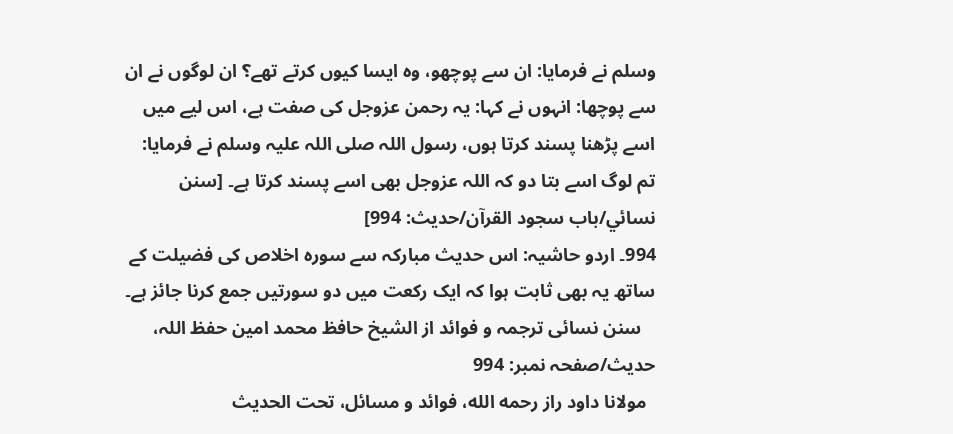وسلم نے فرمایا: ان سے پوچھو، وہ ایسا کیوں کرتے تھے؟ ان لوگوں نے ان سے پوچھا: انہوں نے کہا: یہ رحمن عزوجل کی صفت ہے، اس لیے میں اسے پڑھنا پسند کرتا ہوں، رسول اللہ صلی اللہ علیہ وسلم نے فرمایا: تم لوگ اسے بتا دو کہ اللہ عزوجل بھی اسے پسند کرتا ہے۔ [سنن نسائي/باب سجود القرآن/حدیث: 994]
994۔ اردو حاشیہ: اس حدیث مبارکہ سے سورہ اخلاص کی فضیلت کے ساتھ یہ بھی ثابت ہوا کہ ایک رکعت میں دو سورتیں جمع کرنا جائز ہے۔
   سنن نسائی ترجمہ و فوائد از الشیخ حافظ محمد امین حفظ اللہ، حدیث/صفحہ نمبر: 994
  مولانا داود راز رحمه الله، فوائد و مسائل، تحت الحديث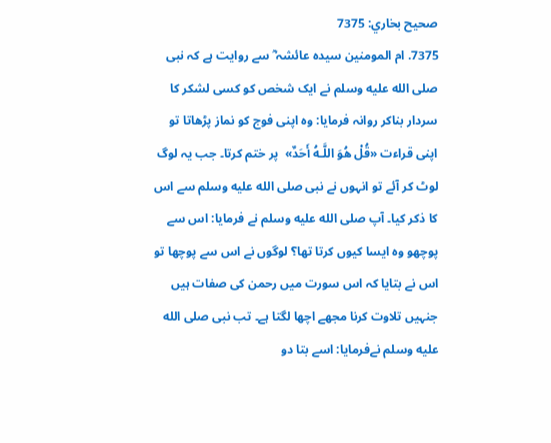صحيح بخاري: 7375
7375. ام المومنین سیدہ عائشہ ؓ سے روایت ہے کہ نبی صلى الله عليه وسلم نے ایک شخص کو کسی لشکر کا سردار بناکر روانہ فرمایا: وہ اپنی فوج کو نماز پڑھاتا تو اپنی قراءت «قُلْ هُوَ اللَّـهُ أَحَدٌ»  پر ختم کرتا۔ جب یہ لوگ لوٹ کر آئے تو انہوں نے نبی صلى الله عليه وسلم سے اس کا ذکر کیا۔ آپ صلى الله عليه وسلم نے فرمایا: اس سے پوچھو وہ ایسا کیوں کرتا تھا؟ لوگوں نے اس سے پوچھا تو اس نے بتایا کہ اس سورت میں رحمن کی صفات ہیں جنہیں تلاوت کرنا مجھے اچھا لگتا ہے۔ تب نبی صلى الله عليه وسلم نےفرمایا: اسے بتا دو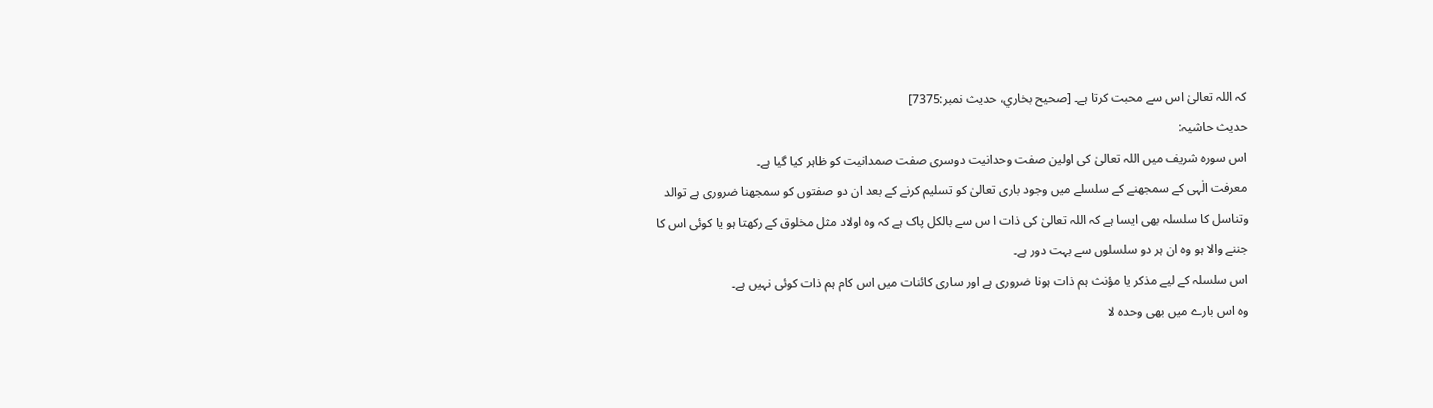کہ اللہ تعالیٰ اس سے محبت کرتا ہے۔ [صحيح بخاري، حديث نمبر:7375]
حدیث حاشیہ:
اس سورہ شریف میں اللہ تعالیٰ کی اولین صفت وحدانیت دوسری صفت صمدانیت کو ظاہر کیا گیا ہے۔
معرفت الٰہی کے سمجھنے کے سلسلے میں وجود باری تعالیٰ کو تسلیم کرنے کے بعد ان دو صفتوں کو سمجھنا ضروری ہے توالد وتناسل کا سلسلہ بھی ایسا ہے کہ اللہ تعالیٰ کی ذات ا س سے بالکل پاک ہے کہ وہ اولاد مثل مخلوق کے رکھتا ہو یا کوئی اس کا جننے والا ہو وہ ان ہر دو سلسلوں سے بہت دور ہے۔
اس سلسلہ کے لیے مذکر یا مؤنث ہم ذات ہونا ضروری ہے اور ساری کائنات میں اس کام ہم ذات کوئی نہیں ہے۔
وہ اس بارے میں بھی وحدہ لا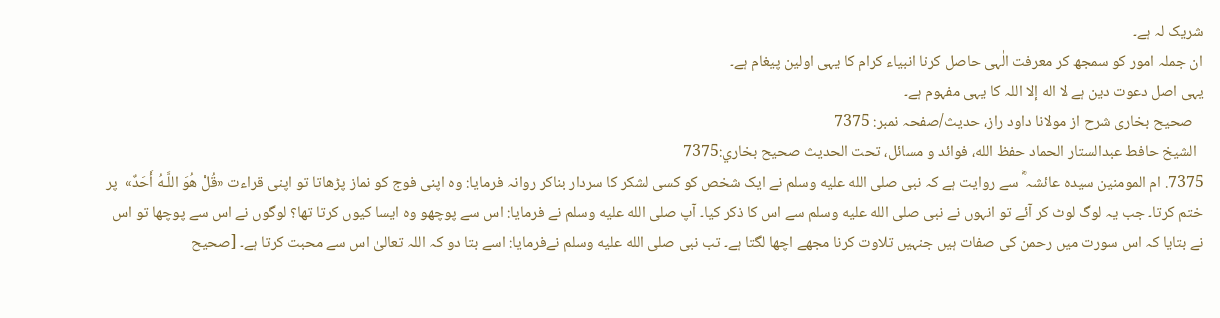شریک لہ ہے۔
ان جملہ امور کو سمجھ کر معرفت الٰہی حاصل کرنا انبیاء کرام کا یہی اولین پیغام ہے۔
یہی اصل دعوت دین ہے لا اله إلا اللہ کا یہی مفہوم ہے۔
   صحیح بخاری شرح از مولانا داود راز، حدیث/صفحہ نمبر: 7375
  الشيخ حافط عبدالستار الحماد حفظ الله، فوائد و مسائل، تحت الحديث صحيح بخاري:7375
7375. ام المومنین سیدہ عائشہ ؓ سے روایت ہے کہ نبی صلى الله عليه وسلم نے ایک شخص کو کسی لشکر کا سردار بناکر روانہ فرمایا: وہ اپنی فوج کو نماز پڑھاتا تو اپنی قراءت «قُلْ هُوَ اللَّـهُ أَحَدٌ»  پر ختم کرتا۔ جب یہ لوگ لوٹ کر آئے تو انہوں نے نبی صلى الله عليه وسلم سے اس کا ذکر کیا۔ آپ صلى الله عليه وسلم نے فرمایا: اس سے پوچھو وہ ایسا کیوں کرتا تھا؟ لوگوں نے اس سے پوچھا تو اس نے بتایا کہ اس سورت میں رحمن کی صفات ہیں جنہیں تلاوت کرنا مجھے اچھا لگتا ہے۔ تب نبی صلى الله عليه وسلم نےفرمایا: اسے بتا دو کہ اللہ تعالیٰ اس سے محبت کرتا ہے۔ [صحيح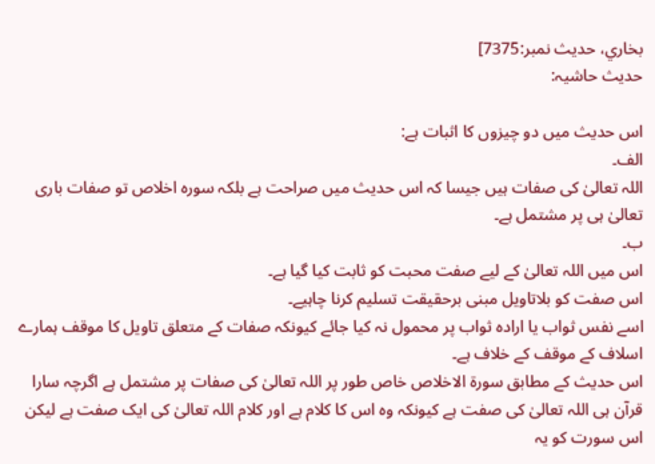بخاري، حديث نمبر:7375]
حدیث حاشیہ:

اس حدیث میں دو چیزوں کا اثبات ہے:
الف۔
اللہ تعالیٰ کی صفات ہیں جیسا کہ اس حدیث میں صراحت ہے بلکہ سورہ اخلاص تو صفات باری تعالیٰ ہی پر مشتمل ہے۔
ب۔
اس میں اللہ تعالیٰ کے لیے صفت محبت کو ثابت کیا گیا ہے۔
اس صفت کو بلاتاویل مبنی برحقیقت تسلیم کرنا چاہیے۔
اسے نفس ثواب یا ارادہ ثواب پر محمول نہ کیا جائے کیونکہ صفات کے متعلق تاویل کا موقف ہمارے اسلاف کے موقف کے خلاف ہے۔
اس حدیث کے مطابق سورۃ الاخلاص خاص طور پر اللہ تعالیٰ کی صفات پر مشتمل ہے اگرچہ سارا قرآن ہی اللہ تعالیٰ کی صفت ہے کیونکہ وہ اس کا کلام ہے اور کلام اللہ تعالیٰ کی ایک صفت ہے لیکن اس سورت کو یہ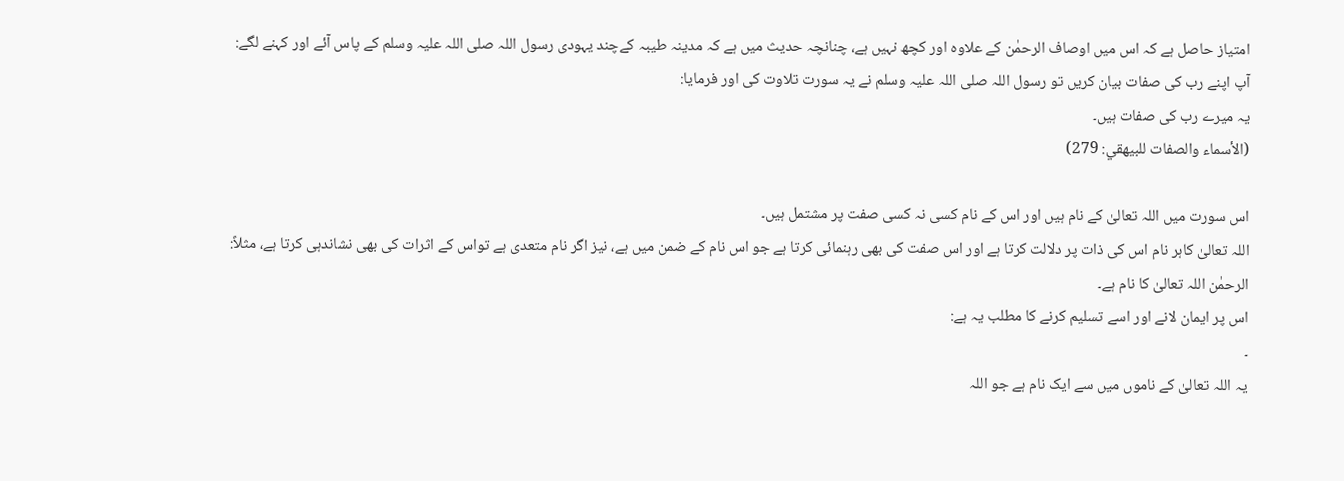امتیاز حاصل ہے کہ اس میں اوصاف الرحمٰن کے علاوہ اور کچھ نہیں ہے، چنانچہ حدیث میں ہے کہ مدینہ طیبہ کےچند یہودی رسول اللہ صلی اللہ علیہ وسلم کے پاس آئے اور کہنے لگے:
آپ اپنے رب کی صفات بیان کریں تو رسول اللہ صلی اللہ علیہ وسلم نے یہ سورت تلاوت کی اور فرمایا:
یہ میرے رب کی صفات ہیں۔
(الأسماء والصفات للبیھقي: 279)

اس سورت میں اللہ تعالیٰ کے نام ہیں اور اس کے نام کسی نہ کسی صفت پر مشتمل ہیں۔
اللہ تعالیٰ کاہر نام اس کی ذات پر دلالت کرتا ہے اور اس صفت کی بھی رہنمائی کرتا ہے جو اس نام کے ضمن میں ہے، نیز اگر نام متعدی ہے تواس کے اثرات کی بھی نشاندہی کرتا ہے، مثلاً:
الرحمٰن اللہ تعالیٰ کا نام ہے۔
اس پر ایمان لانے اور اسے تسلیم کرنے کا مطلب یہ ہے:
۔
یہ اللہ تعالیٰ کے ناموں میں سے ایک نام ہے جو اللہ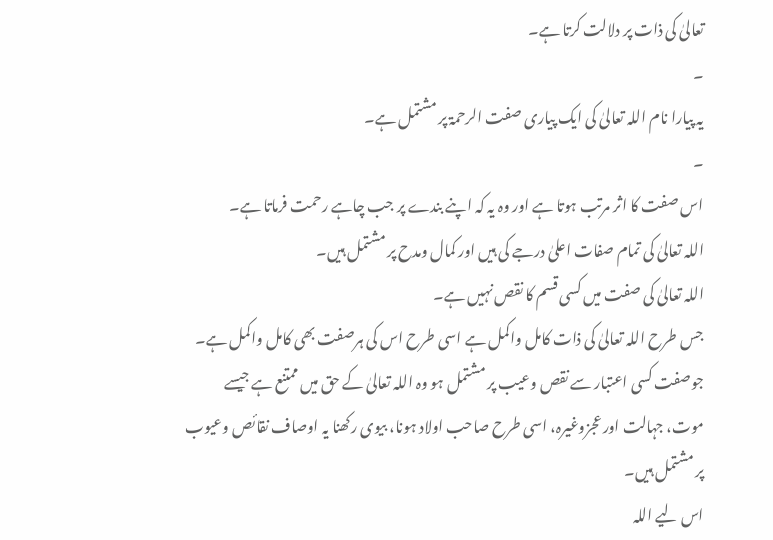تعالیٰ کی ذات پر دلالت کرتا ہے۔
۔
یہ پیارا نام اللہ تعالیٰ کی ایک پیاری صفت الرحمۃ پر مشتمل ہے۔
۔
اس صفت کا اثر مرتب ہوتا ہے اور وہ یہ کہ اپنے بندے پر جب چاہے رحمت فرماتا ہے۔
اللہ تعالیٰ کی تمام صفات اعلیٰ درجے کی ہیں اور کمال ومدح پر مشتمل ہیں۔
اللہ تعالیٰ کی صفت میں کسی قسم کا نقص نہیں ہے۔
جس طرح اللہ تعالیٰ کی ذات کامل واکمل ہے اسی طرح اس کی ہرصفت بھی کامل واکمل ہے۔
جوصفت کسی اعتبار سے نقص وعیب پر مشتمل ہو وہ اللہ تعالیٰ کے حق میں ممتنع ہے جیسے موت، جہالت اور عجزوغیرہ، اسی طرح صاحب اولاد ہونا، بیوی رکھنا یہ اوصاف نقائص وعیوب پر مشتمل ہیں۔
اس لیے اللہ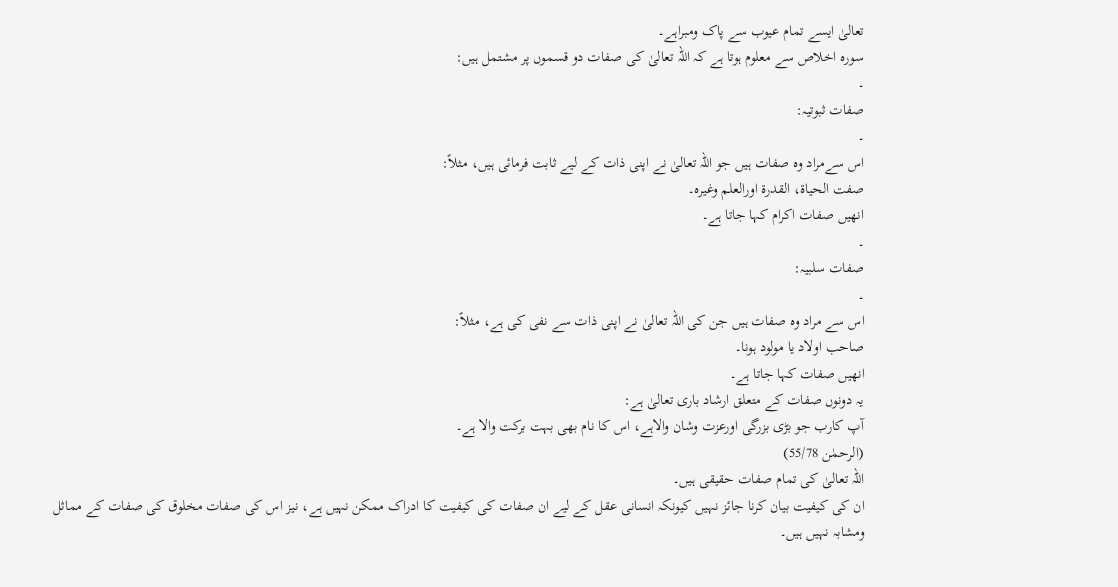تعالیٰ ایسے تمام عیوب سے پاک ومبراہے۔
سورہ اخلاص سے معلوم ہوتا ہے کہ اللہ تعالیٰ کی صفات دو قسموں پر مشتمل ہیں:
۔
صفات ثبوتیہ:
۔
اس سےمراد وہ صفات ہیں جو اللہ تعالیٰ نے اپنی ذات کے لیے ثابت فرمائی ہیں، مثلاً:
صفت الحیاۃ، القدرۃ اورالعلم وغیرہ۔
انھیں صفات اکرام کہا جاتا ہے۔
۔
صفات سلبیہ:
۔
اس سے مراد وہ صفات ہیں جن کی اللہ تعالیٰ نے اپنی ذات سے نفی کی ہے، مثلاً:
صاحب اولاد یا مولود ہونا۔
انھیں صفات کہا جاتا ہے۔
یہ دونوں صفات کے متعلق ارشاد باری تعالیٰ ہے:
آپ کارب جو بڑی بزرگی اورعزت وشان والاہے، اس کا نام بھی بہت برکت والا ہے۔
(الرحمٰن 55/78)
اللہ تعالیٰ کی تمام صفات حقیقی ہیں۔
ان کی کیفیت بیان کرنا جائز نہیں کیونکہ انسانی عقل کے لیے ان صفات کی کیفیت کا ادراک ممکن نہیں ہے، نیز اس کی صفات مخلوق کی صفات کے مماثل ومشابہ نہیں ہیں۔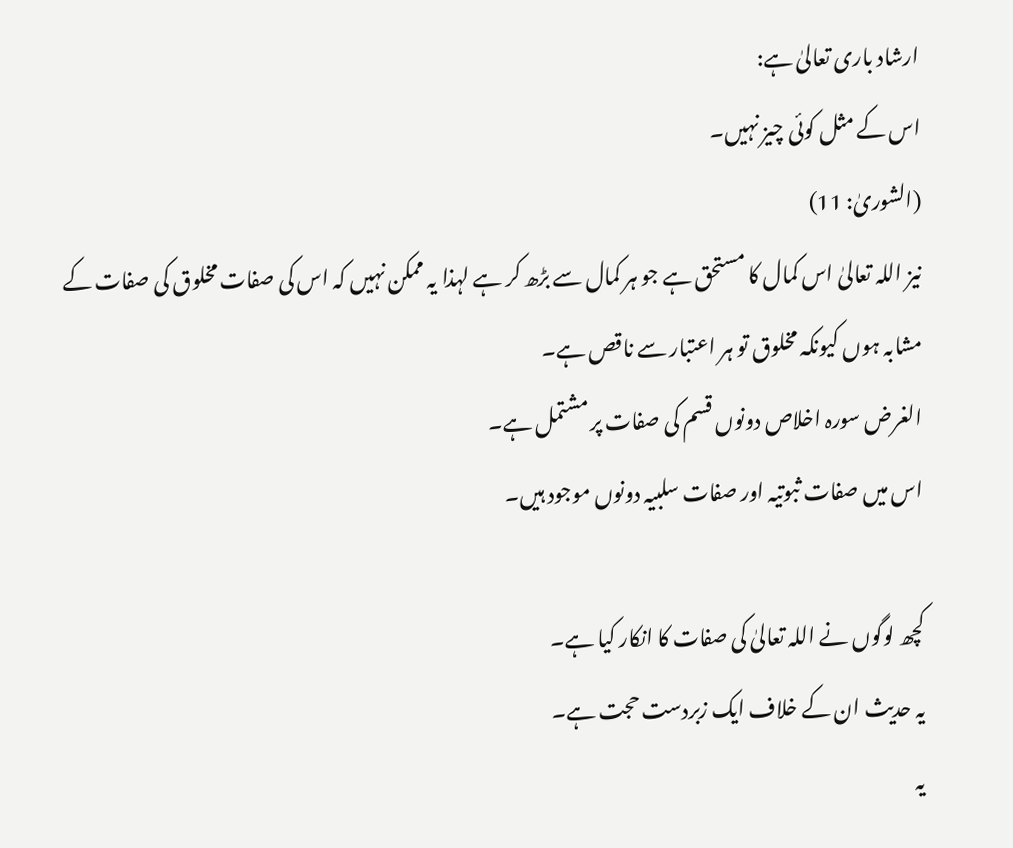ارشاد باری تعالیٰ ہے:
اس کے مثل کوئی چیز نہیں۔
(الشوریٰ: 11)
نیز اللہ تعالیٰ اس کمال کا مستحق ہے جو ہر کمال سے بڑھ کر ہے لہذا یہ ممکن نہیں کہ اس کی صفات مخلوق کی صفات کے مشابہ ہوں کیونکہ مخلوق تو ہر اعتبار سے ناقص ہے۔
الغرض سورہ اخلاص دونوں قسم کی صفات پر مشتمل ہے۔
اس میں صفات ثبوتیہ اور صفات سلبیہ دونوں موجود ہیں۔

کچھ لوگوں نے اللہ تعالیٰ کی صفات کا انکار کیا ہے۔
یہ حدیث ان کے خلاف ایک زبردست حجت ہے۔
یہ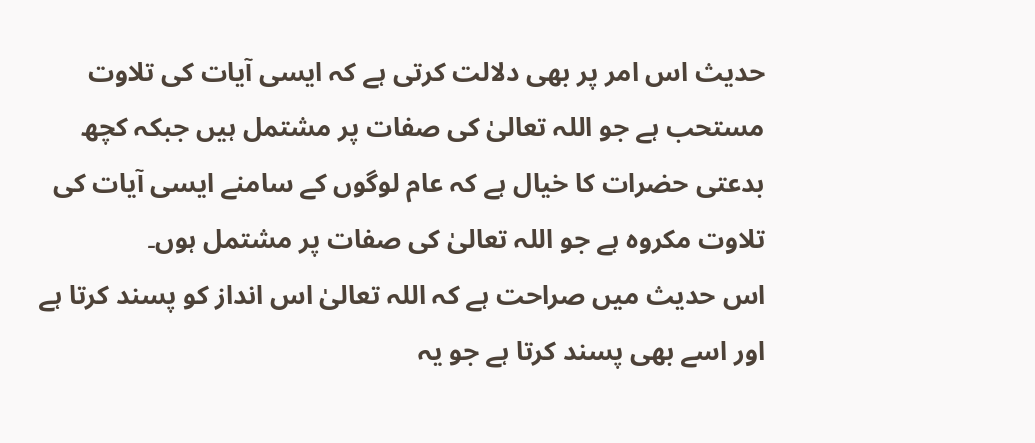حدیث اس امر پر بھی دلالت کرتی ہے کہ ایسی آیات کی تلاوت مستحب ہے جو اللہ تعالیٰ کی صفات پر مشتمل ہیں جبکہ کچھ بدعتی حضرات کا خیال ہے کہ عام لوگوں کے سامنے ایسی آیات کی تلاوت مکروہ ہے جو اللہ تعالیٰ کی صفات پر مشتمل ہوں۔
اس حدیث میں صراحت ہے کہ اللہ تعالیٰ اس انداز کو پسند کرتا ہے اور اسے بھی پسند کرتا ہے جو یہ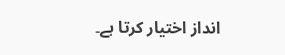انداز اختیار کرتا ہے۔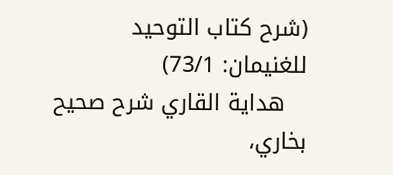(شرح کتاب التوحید للغنیمان: 73/1)
   هداية القاري شرح صحيح بخاري،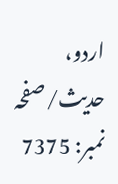اردو، حدیث/صفحہ نمبر: 7375